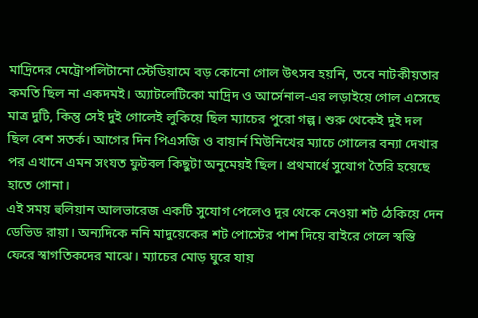মাদ্রিদের মেট্রোপলিটানো স্টেডিয়ামে বড় কোনো গোল উৎসব হয়নি, তবে নাটকীয়তার কমতি ছিল না একদমই। অ্যাটলেটিকো মাদ্রিদ ও আর্সেনাল-এর লড়াইয়ে গোল এসেছে মাত্র দুটি, কিন্তু সেই দুই গোলেই লুকিয়ে ছিল ম্যাচের পুরো গল্প। শুরু থেকেই দুই দল ছিল বেশ সতর্ক। আগের দিন পিএসজি ও বায়ার্ন মিউনিখের ম্যাচে গোলের বন্যা দেখার পর এখানে এমন সংযত ফুটবল কিছুটা অনুমেয়ই ছিল। প্রথমার্ধে সুযোগ তৈরি হয়েছে হাতে গোনা।
এই সময় হুলিয়ান আলভারেজ একটি সুযোগ পেলেও দূর থেকে নেওয়া শট ঠেকিয়ে দেন ডেভিড রায়া। অন্যদিকে ননি মাদুয়েকের শট পোস্টের পাশ দিয়ে বাইরে গেলে স্বস্তি ফেরে স্বাগতিকদের মাঝে। ম্যাচের মোড় ঘুরে যায়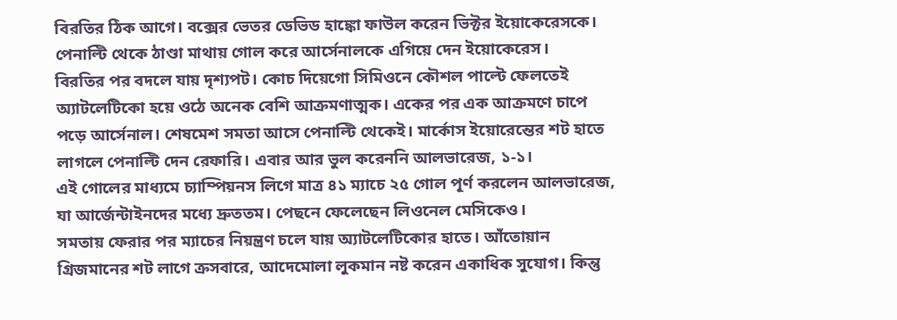বিরতির ঠিক আগে। বক্সের ভেতর ডেভিড হাঙ্কো ফাউল করেন ভিক্টর ইয়োকেরেসকে। পেনাল্টি থেকে ঠাণ্ডা মাথায় গোল করে আর্সেনালকে এগিয়ে দেন ইয়োকেরেস।
বিরতির পর বদলে যায় দৃশ্যপট। কোচ দিয়েগো সিমিওনে কৌশল পাল্টে ফেলতেই অ্যাটলেটিকো হয়ে ওঠে অনেক বেশি আক্রমণাত্মক। একের পর এক আক্রমণে চাপে পড়ে আর্সেনাল। শেষমেশ সমতা আসে পেনাল্টি থেকেই। মার্কোস ইয়োরেন্তের শট হাতে লাগলে পেনাল্টি দেন রেফারি। এবার আর ভুল করেননি আলভারেজ, ১-১।
এই গোলের মাধ্যমে চ্যাম্পিয়নস লিগে মাত্র ৪১ ম্যাচে ২৫ গোল পূর্ণ করলেন আলভারেজ, যা আর্জেন্টাইনদের মধ্যে দ্রুততম। পেছনে ফেলেছেন লিওনেল মেসিকেও।
সমতায় ফেরার পর ম্যাচের নিয়ন্ত্রণ চলে যায় অ্যাটলেটিকোর হাতে। আঁতোয়ান গ্রিজমানের শট লাগে ক্রসবারে, আদেমোলা লুকমান নষ্ট করেন একাধিক সুযোগ। কিন্তু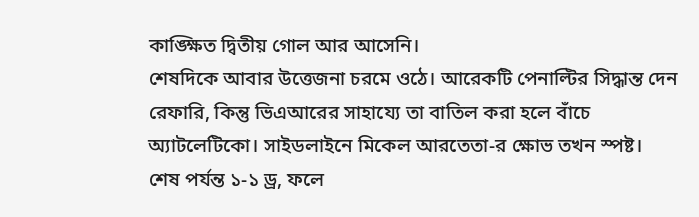কাঙ্ক্ষিত দ্বিতীয় গোল আর আসেনি।
শেষদিকে আবার উত্তেজনা চরমে ওঠে। আরেকটি পেনাল্টির সিদ্ধান্ত দেন রেফারি, কিন্তু ভিএআরের সাহায্যে তা বাতিল করা হলে বাঁচে অ্যাটলেটিকো। সাইডলাইনে মিকেল আরতেতা-র ক্ষোভ তখন স্পষ্ট।
শেষ পর্যন্ত ১-১ ড্র, ফলে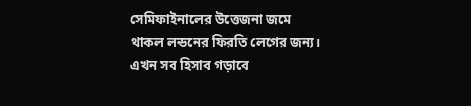সেমিফাইনালের উত্তেজনা জমে থাকল লন্ডনের ফিরতি লেগের জন্য। এখন সব হিসাব গড়াবে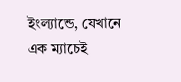ইংল্যান্ডে, যেখানে এক ম্যাচেই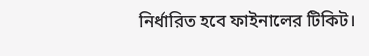নির্ধারিত হবে ফাইনালের টিকিট।